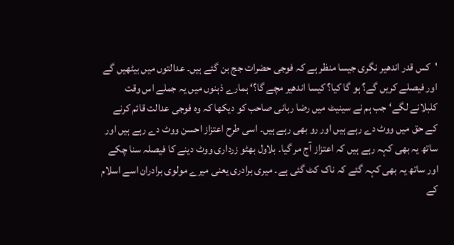'کس قدر اندھیر نگری جیسا منظر ہے کہ فوجی حضرات جج بن گئے ہیں۔ عدالتوں میں بیٹھیں گے اور فیصلے کریں گے؟ ہو گا کیا؟ کیسا اندھیر مچے گا؟‘ ہمارے ذہنوں میں یہ جملے اس وقت کلبلانے لگے‘ جب ہم نے سینیٹ میں رضا ربانی صاحب کو دیکھا کہ وہ فوجی عدالت قائم کرنے کے حق میں ووٹ دے رہے ہیں اور رو بھی رہے ہیں۔ اسی طرح اعتزاز احسن ووٹ دے رہے ہیں اور ساتھ یہ بھی کہہ رہے ہیں کہ اعتزاز آج مر گیا۔ بلاول بھٹو زرداری ووٹ دینے کا فیصلہ سنا چکے اور ساتھ یہ بھی کہہ گئے کہ ناک کٹ گئی ہے۔ میری برادری یعنی میرے مولوی برادران اسے اسلام کے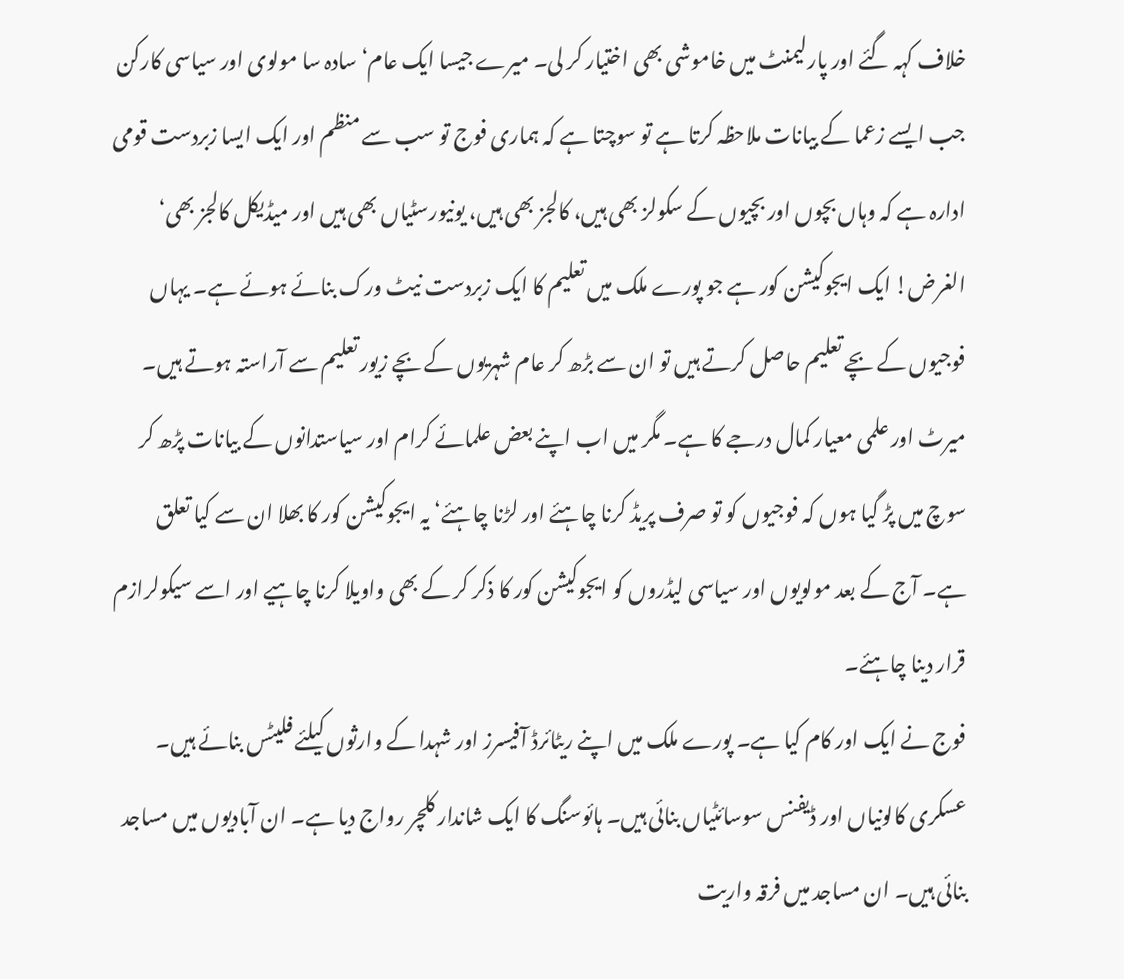خلاف کہہ گئے اور پارلیمنٹ میں خاموشی بھی اختیار کر لی۔ میرے جیسا ایک عام‘ سادہ سا مولوی اور سیاسی کارکن جب ایسے زعما کے بیانات ملاحظہ کرتا ہے تو سوچتا ہے کہ ہماری فوج تو سب سے منظم اور ایک ایسا زبردست قومی ادارہ ہے کہ وہاں بچوں اور بچیوں کے سکولز بھی ہیں، کالجز بھی ہیں، یونیورسٹیاں بھی ہیں اور میڈیکل کالجز بھی‘ الغرض! ایک ایجوکیشن کور ہے جو پورے ملک میں تعلیم کا ایک زبردست نیٹ ورک بنائے ہوئے ہے۔ یہاں فوجیوں کے بچے تعلیم حاصل کرتے ہیں تو ان سے بڑھ کر عام شہریوں کے بچے زیور تعلیم سے آراستہ ہوتے ہیں۔ میرٹ اور علمی معیار کمال درجے کا ہے۔ مگر میں اب اپنے بعض علمائے کرام اور سیاستدانوں کے بیانات پڑھ کر سوچ میں پڑ گیا ہوں کہ فوجیوں کو تو صرف پریڈ کرنا چاہئے اور لڑنا چاہئے‘ یہ ایجوکیشن کور کا بھلا ان سے کیا تعلق ہے۔ آج کے بعد مولویوں اور سیاسی لیڈروں کو ایجوکیشن کور کا ذکر کر کے بھی واویلا کرنا چاہیے اور اسے سیکولرازم قرار دینا چاہئے۔
فوج نے ایک اور کام کیا ہے۔ پورے ملک میں اپنے ریٹائرڈ آفیسرز اور شہدا کے وارثوں کیلئے فلیٹس بنائے ہیں۔ عسکری کالونیاں اور ڈیفنس سوسائٹیاں بنائی ہیں۔ ہائوسنگ کا ایک شاندار کلچر رواج دیا ہے۔ ان آبادیوں میں مساجد بنائی ہیں۔ ان مساجد میں فرقہ واریت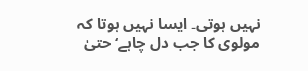نہیں ہوتی۔ ایسا نہیں ہوتا کہ مولوی کا جب دل چاہے‘ حتیٰ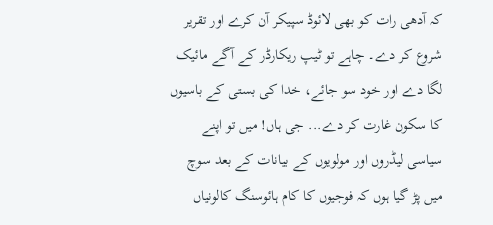کہ آدھی رات کو بھی لائوڈ سپیکر آن کرے اور تقریر شروع کر دے۔ چاہے تو ٹیپ ریکارڈر کے آگے مائیک لگا دے اور خود سو جائے، خدا کی بستی کے باسیوں کا سکون غارت کر دے... جی ہاں! میں تو اپنے سیاسی لیڈروں اور مولویوں کے بیانات کے بعد سوچ میں پڑ گیا ہوں کہ فوجیوں کا کام ہائوسنگ کالونیاں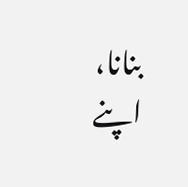بنانا، اپنے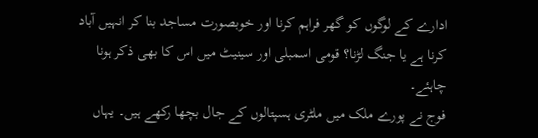ادارے کے لوگوں کو گھر فراہم کرنا اور خوبصورت مساجد بنا کر انہیں آباد کرنا ہے یا جنگ لڑنا؟ قومی اسمبلی اور سینیٹ میں اس کا بھی ذکر ہونا چاہئے۔
فوج نے پورے ملک میں ملٹری ہسپتالوں کے جال بچھا رکھے ہیں۔ یہاں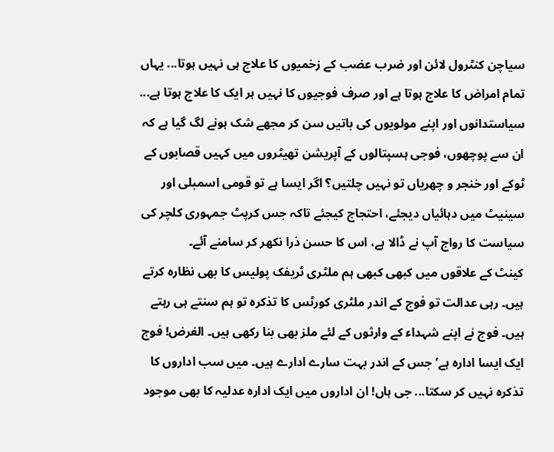سیاچن کنٹرول لائن اور ضرب عضب کے زخمیوں کا علاج ہی نہیں ہوتا... یہاں تمام امراض کا علاج ہوتا ہے اور صرف فوجیوں کا نہیں ہر ایک کا علاج ہوتا ہے... سیاستدانوں اور اپنے مولویوں کی باتیں سن کر مجھے شک ہونے لگ گیا ہے کہ ان سے پوچھوں، فوجی ہسپتالوں کے آپریشن تھیٹروں میں کہیں قصابوں کے ٹوکے اور خنجر و چھریاں تو نہیں چلتیں؟ اگر ایسا ہے تو قومی اسمبلی اور سینیٹ میں دہائیاں دیجئے، احتجاج کیجئے تاکہ جس کرپٹ جمہوری کلچر کی سیاست کا رواج آپ نے ڈالا ہے، اس کا حسن ذرا نکھر کر سامنے آئے۔
کینٹ کے علاقوں میں کبھی کبھی ہم ملٹری ٹریفک پولیس کا بھی نظارہ کرتے ہیں۔ رہی عدالت تو فوج کے اندر ملٹری کورٹس کا تذکرہ تو ہم سنتے ہی رہتے ہیں۔ فوج نے اپنے شہداء کے وارثوں کے لئے ملز بھی بنا رکھی ہیں۔ الغرض! فوج ایک ایسا ادارہ ہے‘ جس کے اندر بہت سارے ادارے ہیں۔ میں سب اداروں کا تذکرہ نہیں کر سکتا... جی ہاں! ان اداروں میں ایک ادارہ عدلیہ کا بھی موجود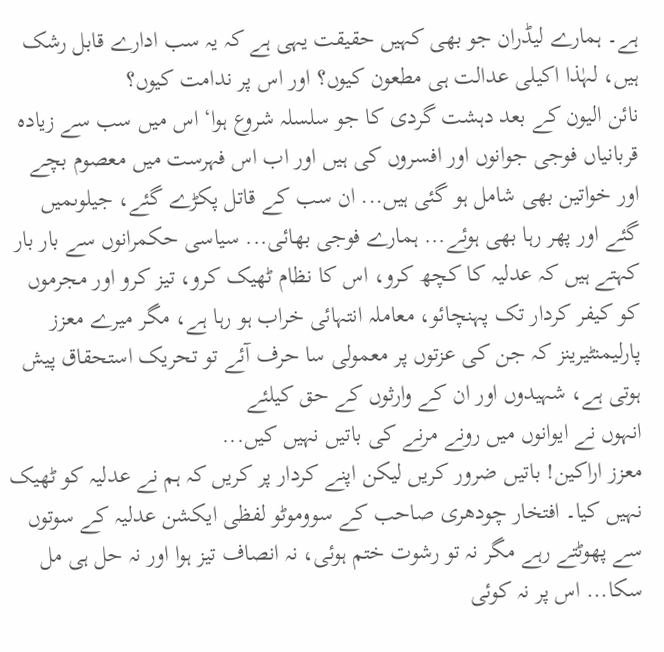ہے۔ ہمارے لیڈران جو بھی کہیں حقیقت یہی ہے کہ یہ سب ادارے قابل رشک ہیں، لہٰذا اکیلی عدالت ہی مطعون کیوں؟ اور اس پر ندامت کیوں؟
نائن الیون کے بعد دہشت گردی کا جو سلسلہ شروع ہوا‘ اس میں سب سے زیادہ قربانیاں فوجی جوانوں اور افسروں کی ہیں اور اب اس فہرست میں معصوم بچے اور خواتین بھی شامل ہو گئی ہیں... ان سب کے قاتل پکڑے گئے، جیلوںمیں گئے اور پھر رہا بھی ہوئے... ہمارے فوجی بھائی... سیاسی حکمرانوں سے بار بار کہتے ہیں کہ عدلیہ کا کچھ کرو، اس کا نظام ٹھیک کرو، تیز کرو اور مجرموں کو کیفر کردار تک پہنچائو، معاملہ انتہائی خراب ہو رہا ہے، مگر میرے معزز پارلیمنٹیرینز کہ جن کی عزتوں پر معمولی سا حرف آئے تو تحریک استحقاق پیش ہوتی ہے، شہیدوں اور ان کے وارثوں کے حق کیلئے
انہوں نے ایوانوں میں رونے مرنے کی باتیں نہیں کیں...
معزز اراکین! باتیں ضرور کریں لیکن اپنے کردار پر کریں کہ ہم نے عدلیہ کو ٹھیک نہیں کیا۔ افتخار چودھری صاحب کے سووموٹو لفظی ایکشن عدلیہ کے سوتوں سے پھوٹتے رہے مگر نہ تو رشوت ختم ہوئی، نہ انصاف تیز ہوا اور نہ حل ہی مل سکا... اس پر نہ کوئی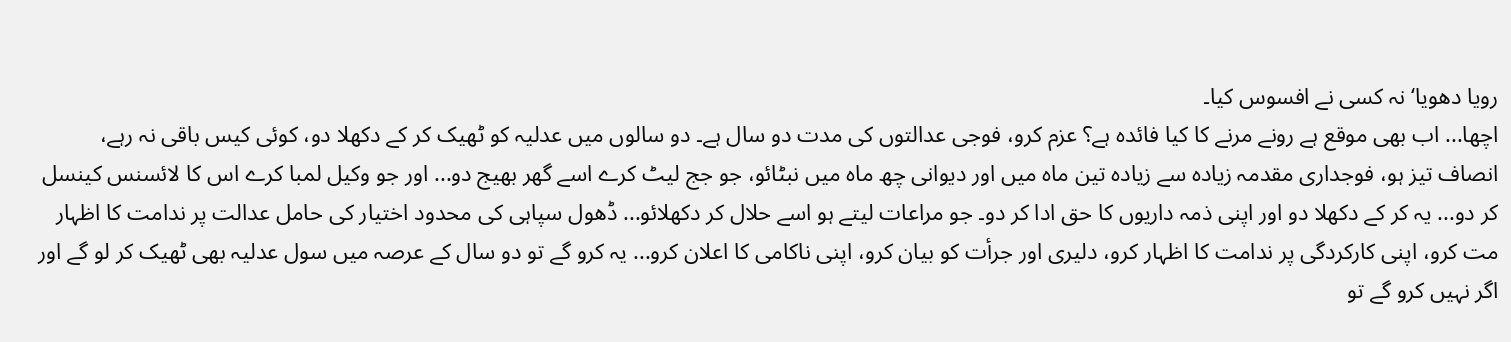رویا دھویا‘ نہ کسی نے افسوس کیا۔
اچھا... اب بھی موقع ہے رونے مرنے کا کیا فائدہ ہے؟ عزم کرو، فوجی عدالتوں کی مدت دو سال ہے۔ دو سالوں میں عدلیہ کو ٹھیک کر کے دکھلا دو، کوئی کیس باقی نہ رہے، انصاف تیز ہو، فوجداری مقدمہ زیادہ سے زیادہ تین ماہ میں اور دیوانی چھ ماہ میں نبٹائو، جو جج لیٹ کرے اسے گھر بھیج دو... اور جو وکیل لمبا کرے اس کا لائسنس کینسل کر دو... یہ کر کے دکھلا دو اور اپنی ذمہ داریوں کا حق ادا کر دو۔ جو مراعات لیتے ہو اسے حلال کر دکھلائو... ڈھول سپاہی کی محدود اختیار کی حامل عدالت پر ندامت کا اظہار مت کرو، اپنی کارکردگی پر ندامت کا اظہار کرو، دلیری اور جرأت کو بیان کرو، اپنی ناکامی کا اعلان کرو... یہ کرو گے تو دو سال کے عرصہ میں سول عدلیہ بھی ٹھیک کر لو گے اور اگر نہیں کرو گے تو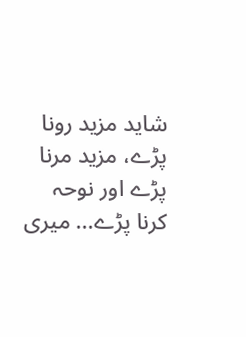شاید مزید رونا پڑے، مزید مرنا پڑے اور نوحہ کرنا پڑے... میری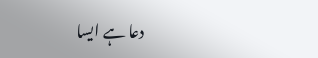دعا ہے ایسا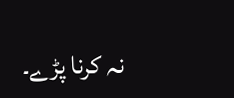نہ کرنا پڑے۔